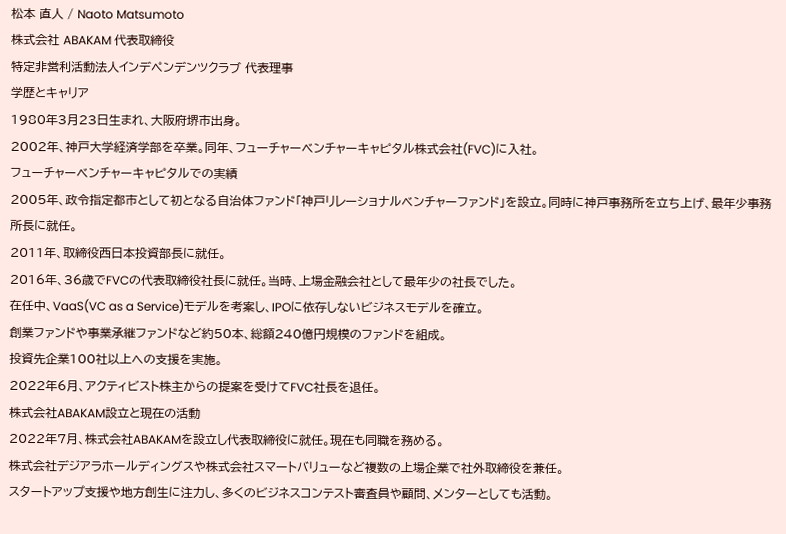松本 直人 / Naoto Matsumoto
株式会社 ABAKAM 代表取締役
特定非営利活動法人インデペンデンツクラブ 代表理事
学歴とキャリア
1980年3月23日生まれ、大阪府堺市出身。
2002年、神戸大学経済学部を卒業。同年、フューチャーベンチャーキャピタル株式会社(FVC)に入社。
フューチャーベンチャーキャピタルでの実績
2005年、政令指定都市として初となる自治体ファンド「神戸リレーショナルベンチャーファンド」を設立。同時に神戸事務所を立ち上げ、最年少事務所長に就任。
2011年、取締役西日本投資部長に就任。
2016年、36歳でFVCの代表取締役社長に就任。当時、上場金融会社として最年少の社長でした。
在任中、VaaS(VC as a Service)モデルを考案し、IPOに依存しないビジネスモデルを確立。
創業ファンドや事業承継ファンドなど約50本、総額240億円規模のファンドを組成。
投資先企業100社以上への支援を実施。
2022年6月、アクティビスト株主からの提案を受けてFVC社長を退任。
株式会社ABAKAM設立と現在の活動
2022年7月、株式会社ABAKAMを設立し代表取締役に就任。現在も同職を務める。
株式会社デジアラホールディングスや株式会社スマートバリューなど複数の上場企業で社外取締役を兼任。
スタートアップ支援や地方創生に注力し、多くのビジネスコンテスト審査員や顧問、メンターとしても活動。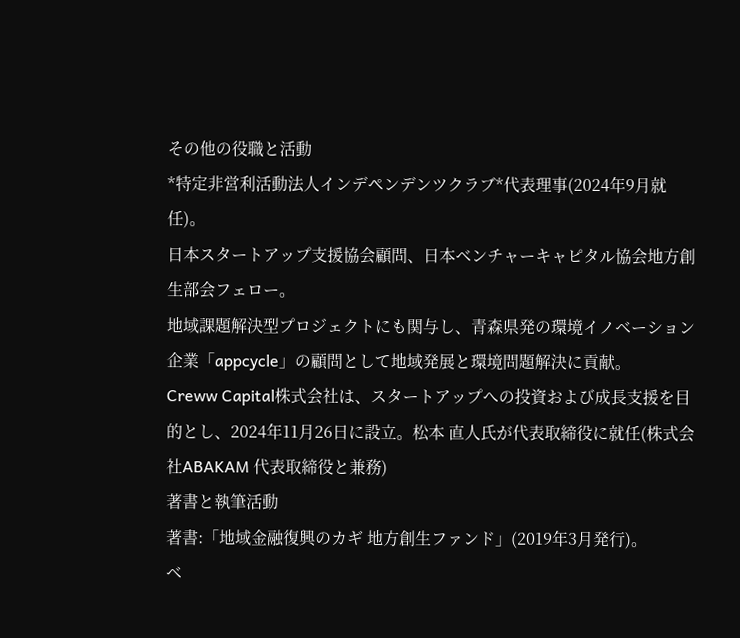その他の役職と活動
*特定非営利活動法人インデペンデンツクラブ*代表理事(2024年9月就任)。
日本スタートアップ支援協会顧問、日本ベンチャーキャピタル協会地方創生部会フェロー。
地域課題解決型プロジェクトにも関与し、青森県発の環境イノベーション企業「appcycle」の顧問として地域発展と環境問題解決に貢献。
Creww Capital株式会社は、スタートアップへの投資および成長支援を目的とし、2024年11月26日に設立。松本 直人氏が代表取締役に就任(株式会社ABAKAM 代表取締役と兼務)
著書と執筆活動
著書:「地域金融復興のカギ 地方創生ファンド」(2019年3月発行)。
ベ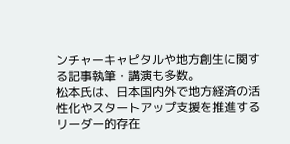ンチャーキャピタルや地方創生に関する記事執筆・講演も多数。
松本氏は、日本国内外で地方経済の活性化やスタートアップ支援を推進するリーダー的存在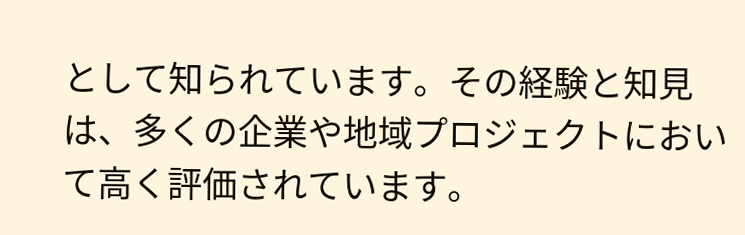として知られています。その経験と知見は、多くの企業や地域プロジェクトにおいて高く評価されています。